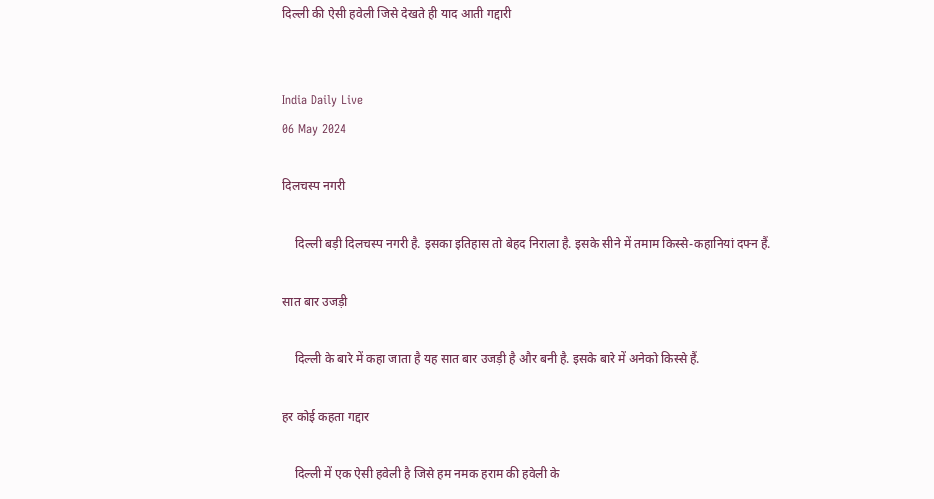दिल्ली की ऐसी हवेली जिसे देखते ही याद आती गद्दारी


India Daily Live
06 May 2024

दिलचस्प नगरी

    दिल्ली बड़ी दिलचस्प नगरी है. इसका इतिहास तो बेहद निराला है. इसके सीने में तमाम किस्से-कहानियां दफ्न हैं.

सात बार उजड़ी

    दिल्ली के बारे में कहा जाता है यह सात बार उजड़ी है और बनी है. इसके बारे में अनेको किस्से हैं.

हर कोई कहता गद्दार

    दिल्ली में एक ऐसी हवेली है जिसे हम नमक हराम की हवेली के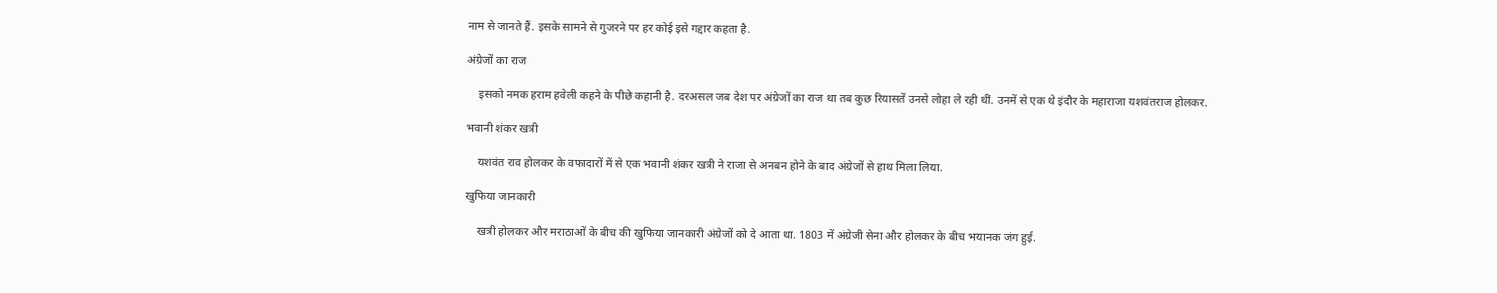नाम से जानते हैं. इसके सामने से गुजरने पर हर कोई इसे गद्दार कहता है.

अंग्रेजों का राज

    इसको नमक हराम हवेली कहने के पीछे कहानी है. दरअसल जब देश पर अंग्रेजों का राज था तब कुछ रियासतें उनसे लोहा ले रही थीं. उनमें से एक थे इंदौर के महाराजा यशवंतराज होलकर.

भवानी शंकर खत्री

    यशवंत राव होलकर के वफादारों में से एक भवानी शंकर खत्री ने राजा से अनबन होने के बाद अंग्रेजों से हाथ मिला लिया.

खुफिया जानकारी

    खत्री होलकर और मराठाओं के बीच की खुफिया जानकारी अंग्रेजों को दे आता था. 1803 में अंग्रेजी सेना और होलकर के बीच भयानक जंग हुई.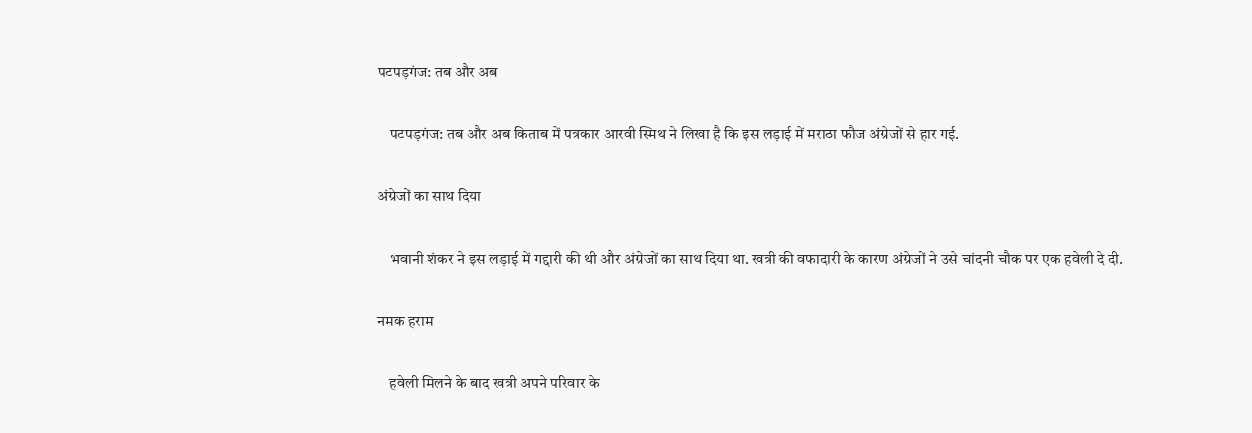पटपड़गंज: तब और अब

    पटपड़गंज: तब और अब किताब में पत्रकार आरवी स्मिथ ने लिखा है कि इस लड़ाई में मराठा फौज अंग्रेजों से हार गई.

अंग्रेजों का साथ दिया

    भवानी शंकर ने इस लड़ाई में गद्दारी की थी और अंग्रेजों का साथ दिया था. खत्री की वफादारी के कारण अंग्रेजों ने उसे चांदनी चौक पर एक हवेली दे दी.

नमक हराम

    हवेली मिलने के बाद खत्री अपने परिवार के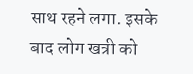साथ रहने लगा. इसके बाद लोग खत्री को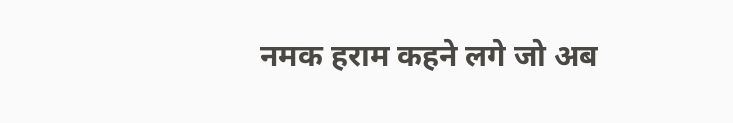नमक हराम कहने लगे जो अब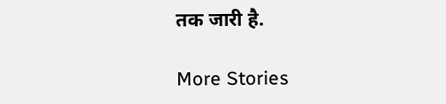तक जारी है.

More Stories